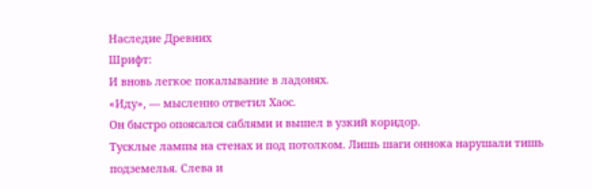Наследие Древних
Шрифт:
И вновь легкое покалывание в ладонях.
«Иду», — мысленно ответил Хаос.
Он быстро опоясался саблями и вышел в узкий коридор.
Тусклые лампы на стенах и под потолком. Лишь шаги оннока нарушали тишь подземелья. Слева и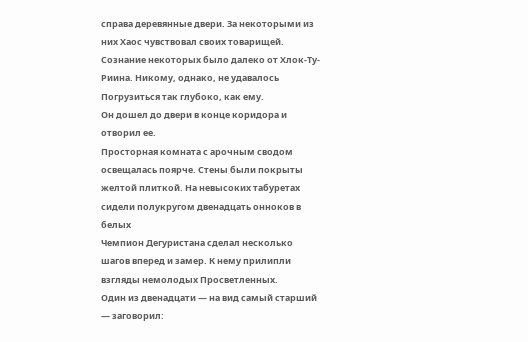справа деревянные двери. За некоторыми из них Хаос чувствовал своих товарищей. Сознание некоторых было далеко от Хлок-Ту-Риина. Никому, однако, не удавалось Погрузиться так глубоко, как ему.
Он дошел до двери в конце коридора и отворил ее.
Просторная комната с арочным сводом освещалась поярче. Стены были покрыты желтой плиткой. На невысоких табуретах сидели полукругом двенадцать онноков в белых
Чемпион Дегуристана сделал несколько шагов вперед и замер. К нему прилипли взгляды немолодых Просветленных.
Один из двенадцати — на вид самый старший — заговорил: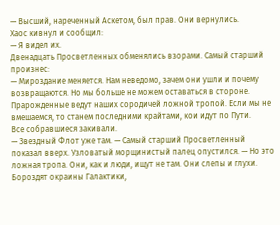— Высший, нареченный Аскетом, был прав. Они вернулись.
Хаос кивнул и сообщил:
— Я видел их.
Двенадцать Просветленных обменялись взорами. Самый старший произнес:
— Мироздание меняется. Нам неведомо, зачем они ушли и почему возвращаются. Но мы больше не можем оставаться в стороне. Прарожденные ведут наших сородичей ложной тропой. Если мы не вмешаемся, то станем последними крайтами, кои идут по Пути.
Все собравшиеся закивали.
— Звездный Флот уже там. — Самый старший Просветленный показал вверх. Узловатый морщинистый палец опустился. — Но это ложная тропа. Они, как и люди, ищут не там. Они слепы и глухи. Бороздят окраины Галактики,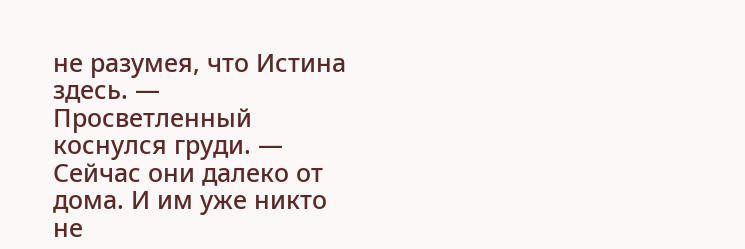не разумея, что Истина здесь. — Просветленный коснулся груди. — Сейчас они далеко от дома. И им уже никто не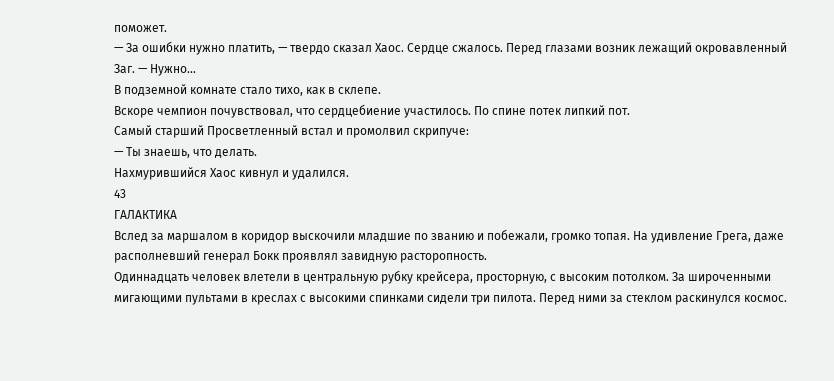поможет.
— За ошибки нужно платить, — твердо сказал Хаос. Сердце сжалось. Перед глазами возник лежащий окровавленный Заг. — Нужно…
В подземной комнате стало тихо, как в склепе.
Вскоре чемпион почувствовал, что сердцебиение участилось. По спине потек липкий пот.
Самый старший Просветленный встал и промолвил скрипуче:
— Ты знаешь, что делать.
Нахмурившийся Хаос кивнул и удалился.
43
ГАЛАКТИКА
Вслед за маршалом в коридор выскочили младшие по званию и побежали, громко топая. На удивление Грега, даже располневший генерал Бокк проявлял завидную расторопность.
Одиннадцать человек влетели в центральную рубку крейсера, просторную, с высоким потолком. За широченными мигающими пультами в креслах с высокими спинками сидели три пилота. Перед ними за стеклом раскинулся космос.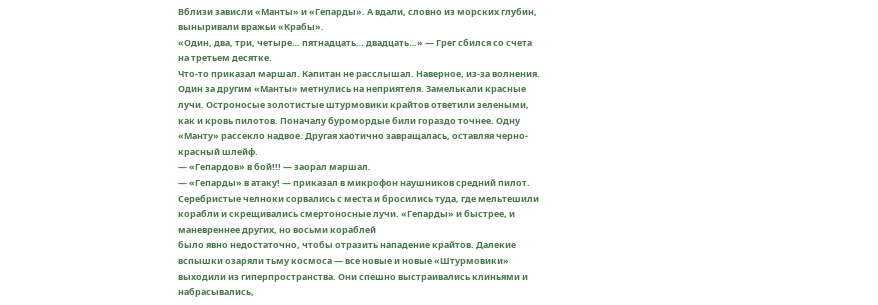Вблизи зависли «Манты» и «Гепарды». А вдали, словно из морских глубин, выныривали вражьи «Крабы».
«Один, два, три, четыре… пятнадцать… двадцать…» — Грег сбился со счета на третьем десятке.
Что-то приказал маршал. Капитан не расслышал. Наверное, из-за волнения. Один за другим «Манты» метнулись на неприятеля. Замелькали красные лучи. Остроносые золотистые штурмовики крайтов ответили зелеными, как и кровь пилотов. Поначалу буромордые били гораздо точнее. Одну «Манту» рассекло надвое. Другая хаотично завращалась, оставляя черно-красный шлейф.
— «Гепардов» в бой!!! — заорал маршал.
— «Гепарды» в атаку! — приказал в микрофон наушников средний пилот.
Серебристые челноки сорвались с места и бросились туда, где мельтешили корабли и скрещивались смертоносные лучи. «Гепарды» и быстрее, и маневреннее других, но восьми кораблей
было явно недостаточно, чтобы отразить нападение крайтов. Далекие вспышки озаряли тьму космоса — все новые и новые «Штурмовики» выходили из гиперпространства. Они спешно выстраивались клиньями и набрасывались,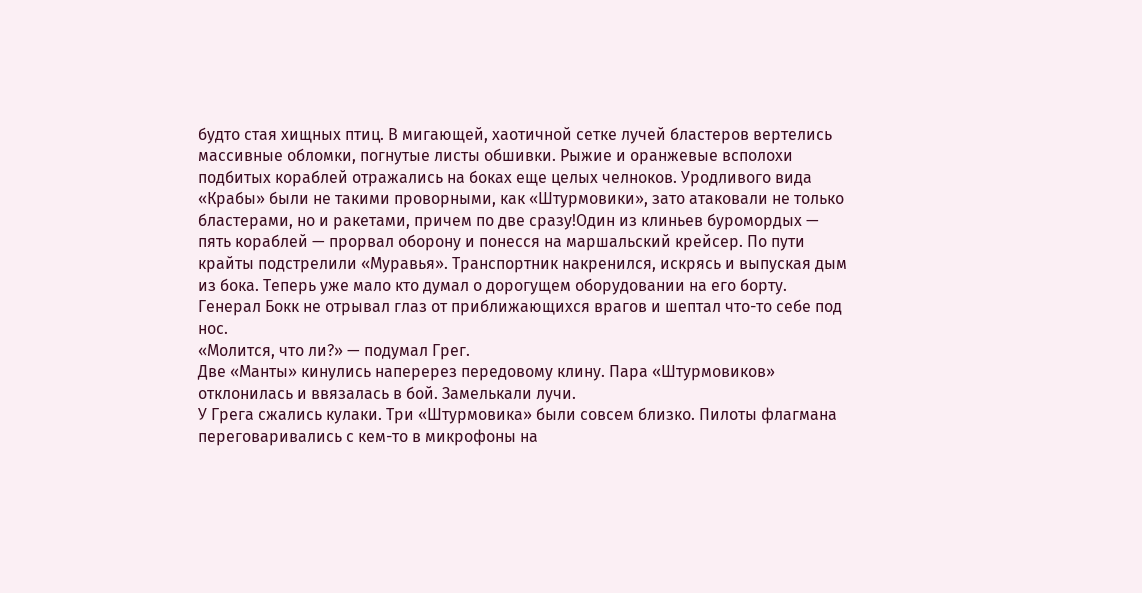будто стая хищных птиц. В мигающей, хаотичной сетке лучей бластеров вертелись массивные обломки, погнутые листы обшивки. Рыжие и оранжевые всполохи подбитых кораблей отражались на боках еще целых челноков. Уродливого вида «Крабы» были не такими проворными, как «Штурмовики», зато атаковали не только бластерами, но и ракетами, причем по две сразу!Один из клиньев буромордых — пять кораблей — прорвал оборону и понесся на маршальский крейсер. По пути крайты подстрелили «Муравья». Транспортник накренился, искрясь и выпуская дым из бока. Теперь уже мало кто думал о дорогущем оборудовании на его борту.
Генерал Бокк не отрывал глаз от приближающихся врагов и шептал что-то себе под нос.
«Молится, что ли?» — подумал Грег.
Две «Манты» кинулись наперерез передовому клину. Пара «Штурмовиков» отклонилась и ввязалась в бой. Замелькали лучи.
У Грега сжались кулаки. Три «Штурмовика» были совсем близко. Пилоты флагмана переговаривались с кем-то в микрофоны на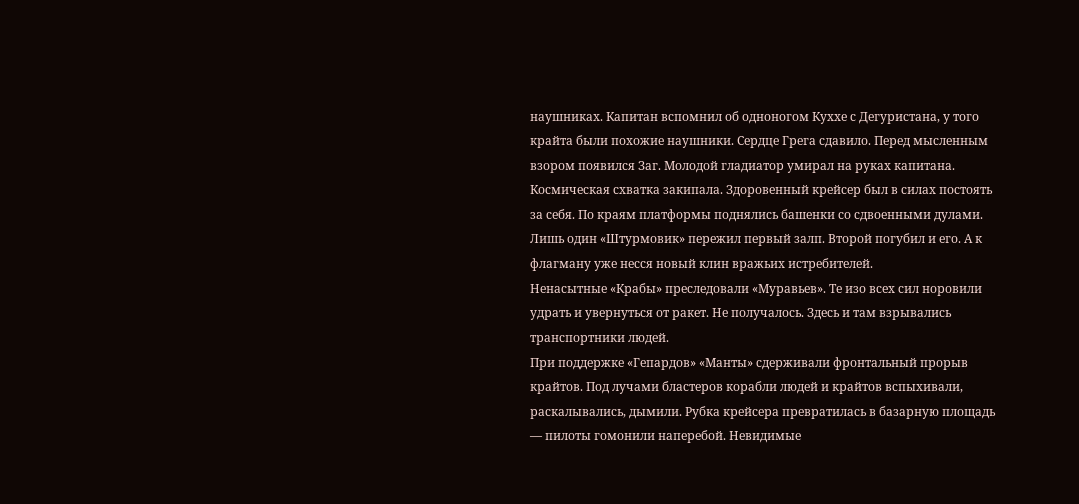наушниках. Капитан вспомнил об одноногом Куххе с Дегуристана, у того крайта были похожие наушники. Сердце Грега сдавило. Перед мысленным взором появился Заг. Молодой гладиатор умирал на руках капитана.
Космическая схватка закипала. Здоровенный крейсер был в силах постоять за себя. По краям платформы поднялись башенки со сдвоенными дулами. Лишь один «Штурмовик» пережил первый залп. Второй погубил и его. А к флагману уже несся новый клин вражьих истребителей.
Ненасытные «Крабы» преследовали «Муравьев». Те изо всех сил норовили удрать и увернуться от ракет. Не получалось. Здесь и там взрывались транспортники людей.
При поддержке «Гепардов» «Манты» сдерживали фронтальный прорыв крайтов. Под лучами бластеров корабли людей и крайтов вспыхивали, раскалывались, дымили. Рубка крейсера превратилась в базарную площадь — пилоты гомонили наперебой. Невидимые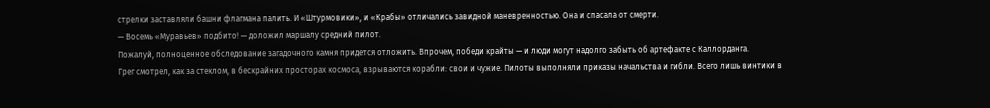стрелки заставляли башни флагмана палить. И «Штурмовики», и «Крабы» отличались завидной маневренностью. Она и спасала от смерти.
— Восемь «Муравьев» подбито! — доложил маршалу средний пилот.
Пожалуй, полноценное обследование загадочного камня придется отложить. Впрочем, победи крайты — и люди могут надолго забыть об артефакте с Каллорданга.
Грег смотрел, как за стеклом, в бескрайних просторах космоса, взрываются корабли: свои и чужие. Пилоты выполняли приказы начальства и гибли. Всего лишь винтики в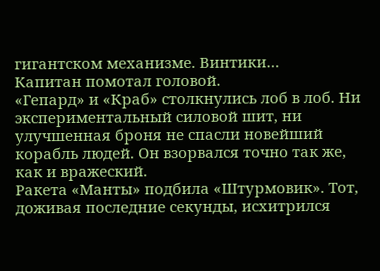гигантском механизме. Винтики…
Капитан помотал головой.
«Гепард» и «Краб» столкнулись лоб в лоб. Ни экспериментальный силовой шит, ни улучшенная броня не спасли новейший корабль людей. Он взорвался точно так же, как и вражеский.
Ракета «Манты» подбила «Штурмовик». Тот, доживая последние секунды, исхитрился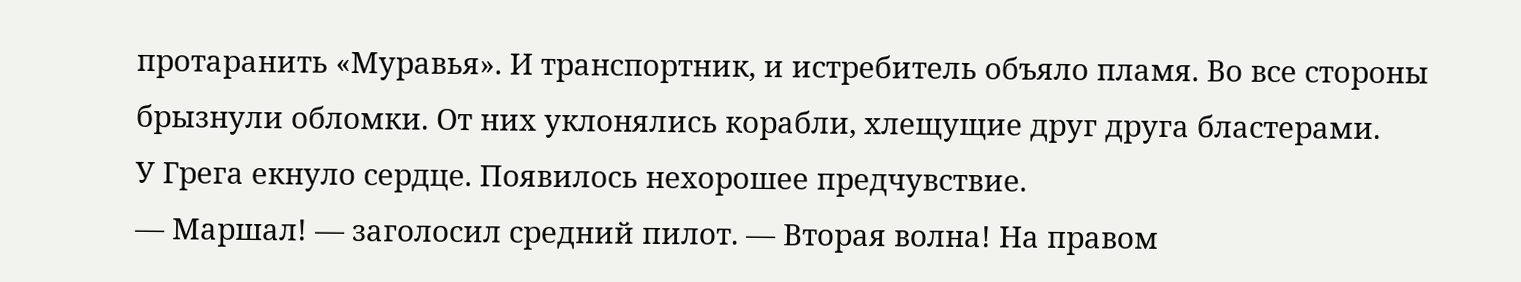протаранить «Муравья». И транспортник, и истребитель объяло пламя. Во все стороны брызнули обломки. От них уклонялись корабли, хлещущие друг друга бластерами.
У Грега екнуло сердце. Появилось нехорошее предчувствие.
— Маршал! — заголосил средний пилот. — Вторая волна! На правом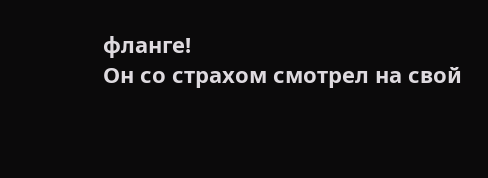фланге!
Он со страхом смотрел на свой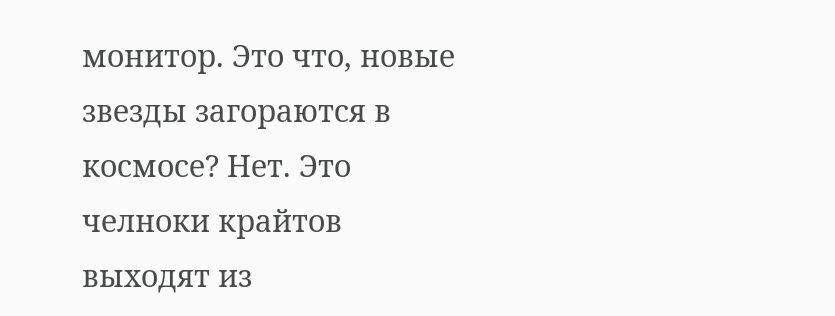монитор. Это что, новые звезды загораются в космосе? Нет. Это челноки крайтов выходят из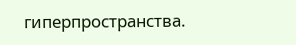гиперпространства.